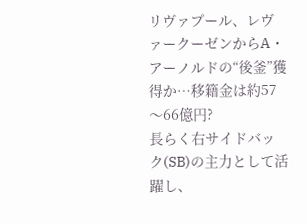リヴァプール、レヴァークーゼンからA・アーノルドの“後釜”獲得か…移籍金は約57〜66億円?
長らく右サイドバック(SB)の主力として活躍し、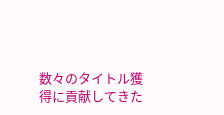数々のタイトル獲得に貢献してきた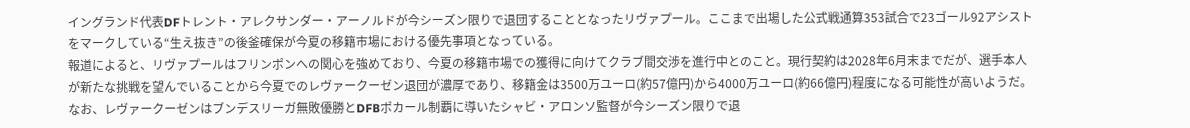イングランド代表DFトレント・アレクサンダー・アーノルドが今シーズン限りで退団することとなったリヴァプール。ここまで出場した公式戦通算353試合で23ゴール92アシストをマークしている“生え抜き”の後釜確保が今夏の移籍市場における優先事項となっている。
報道によると、リヴァプールはフリンポンへの関心を強めており、今夏の移籍市場での獲得に向けてクラブ間交渉を進行中とのこと。現行契約は2028年6月末までだが、選手本人が新たな挑戦を望んでいることから今夏でのレヴァークーゼン退団が濃厚であり、移籍金は3500万ユーロ(約57億円)から4000万ユーロ(約66億円)程度になる可能性が高いようだ。
なお、レヴァークーゼンはブンデスリーガ無敗優勝とDFBポカール制覇に導いたシャビ・アロンソ監督が今シーズン限りで退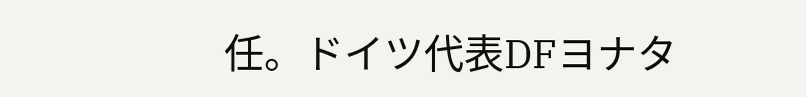任。ドイツ代表DFヨナタ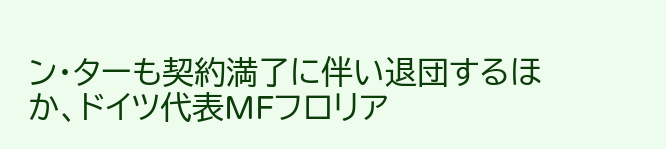ン・ターも契約満了に伴い退団するほか、ドイツ代表MFフロリア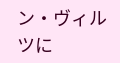ン・ヴィルツに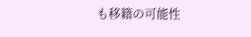も移籍の可能性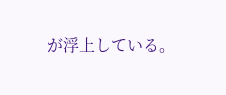が浮上している。